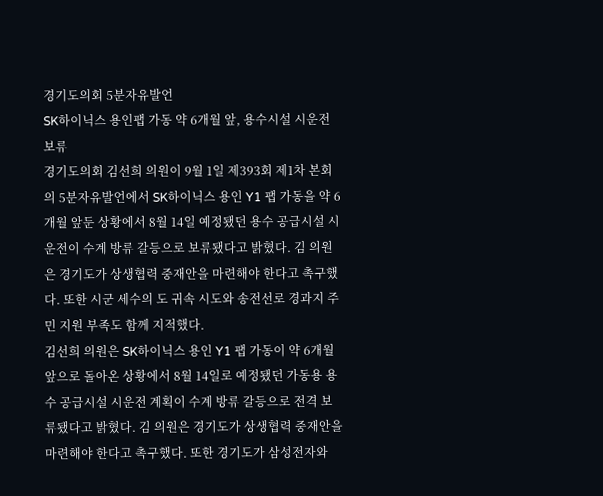경기도의회 5분자유발언
SK하이닉스 용인팹 가동 약 6개월 앞, 용수시설 시운전 보류
경기도의회 김선희 의원이 9월 1일 제393회 제1차 본회의 5분자유발언에서 SK하이닉스 용인 Y1 팹 가동을 약 6개월 앞둔 상황에서 8월 14일 예정됐던 용수 공급시설 시운전이 수계 방류 갈등으로 보류됐다고 밝혔다. 김 의원은 경기도가 상생협력 중재안을 마련해야 한다고 촉구했다. 또한 시군 세수의 도 귀속 시도와 송전선로 경과지 주민 지원 부족도 함께 지적했다.
김선희 의원은 SK하이닉스 용인 Y1 팹 가동이 약 6개월 앞으로 돌아온 상황에서 8월 14일로 예정됐던 가동용 용수 공급시설 시운전 계획이 수계 방류 갈등으로 전격 보류됐다고 밝혔다. 김 의원은 경기도가 상생협력 중재안을 마련해야 한다고 촉구했다. 또한 경기도가 삼성전자와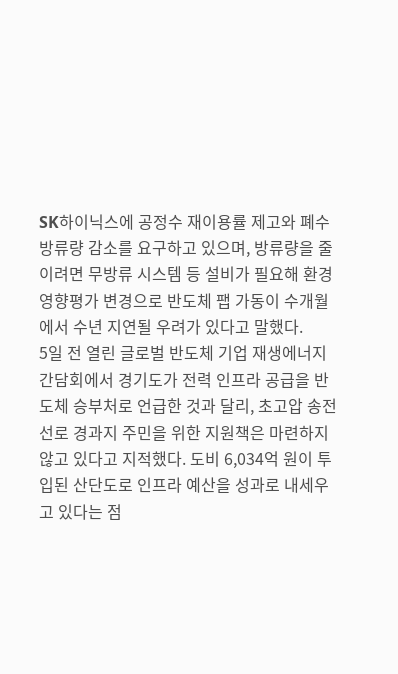SK하이닉스에 공정수 재이용률 제고와 폐수 방류량 감소를 요구하고 있으며, 방류량을 줄이려면 무방류 시스템 등 설비가 필요해 환경영향평가 변경으로 반도체 팹 가동이 수개월에서 수년 지연될 우려가 있다고 말했다.
5일 전 열린 글로벌 반도체 기업 재생에너지 간담회에서 경기도가 전력 인프라 공급을 반도체 승부처로 언급한 것과 달리, 초고압 송전선로 경과지 주민을 위한 지원책은 마련하지 않고 있다고 지적했다. 도비 6,034억 원이 투입된 산단도로 인프라 예산을 성과로 내세우고 있다는 점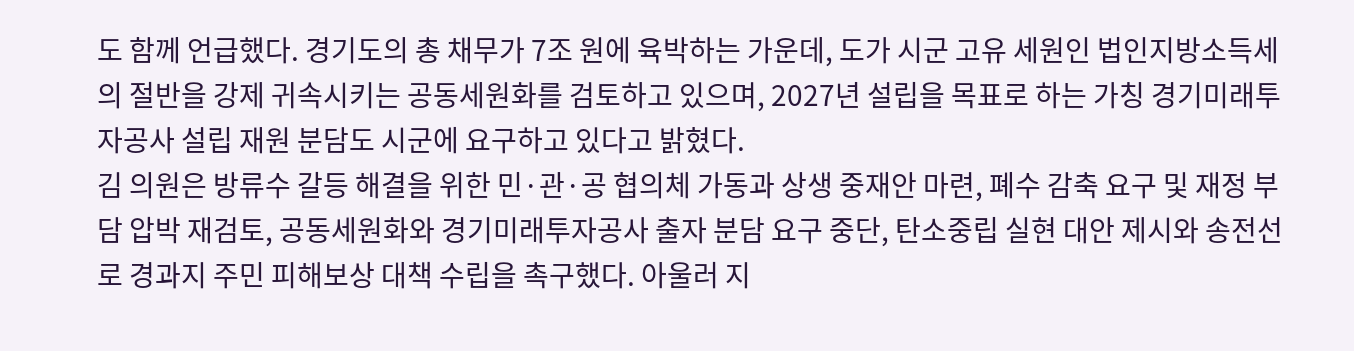도 함께 언급했다. 경기도의 총 채무가 7조 원에 육박하는 가운데, 도가 시군 고유 세원인 법인지방소득세의 절반을 강제 귀속시키는 공동세원화를 검토하고 있으며, 2027년 설립을 목표로 하는 가칭 경기미래투자공사 설립 재원 분담도 시군에 요구하고 있다고 밝혔다.
김 의원은 방류수 갈등 해결을 위한 민·관·공 협의체 가동과 상생 중재안 마련, 폐수 감축 요구 및 재정 부담 압박 재검토, 공동세원화와 경기미래투자공사 출자 분담 요구 중단, 탄소중립 실현 대안 제시와 송전선로 경과지 주민 피해보상 대책 수립을 촉구했다. 아울러 지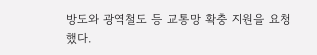방도와 광역철도 등 교통망 확충 지원을 요청했다.